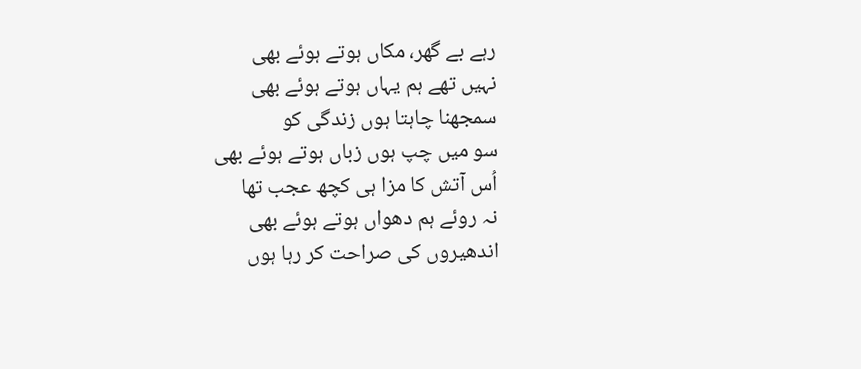رہے بے گھر، مکاں ہوتے ہوئے بھی
نہیں تھے ہم یہاں ہوتے ہوئے بھی
سمجھنا چاہتا ہوں زندگی کو
سو میں چپ ہوں زباں ہوتے ہوئے بھی
اُس آتش کا مزا ہی کچھ عجب تھا
نہ روئے ہم دھواں ہوتے ہوئے بھی
اندھیروں کی صراحت کر رہا ہوں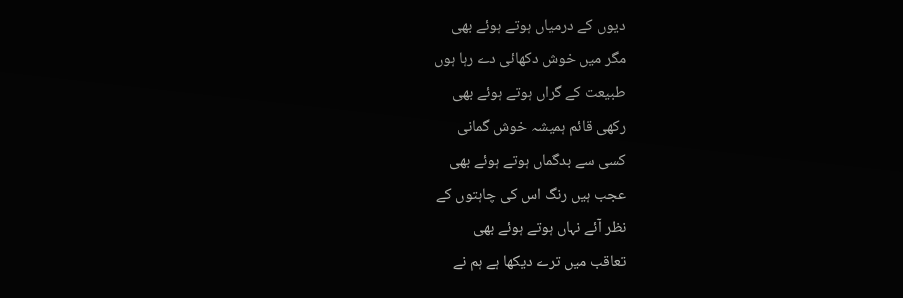دیوں کے درمیاں ہوتے ہوئے بھی
مگر میں خوش دکھائی دے رہا ہوں
طبیعت کے گراں ہوتے ہوئے بھی
رکھی قائم ہمیشہ خوش گمانی
کسی سے بدگماں ہوتے ہوئے بھی
عجب ہیں رنگ اس کی چاہتوں کے
نظر آئے نہاں ہوتے ہوئے بھی
تعاقب میں ترے دیکھا ہے ہم نے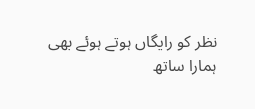نظر کو رایگاں ہوتے ہوئے بھی
ہمارا ساتھ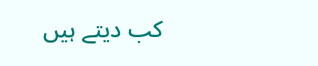کب دیتے ہیں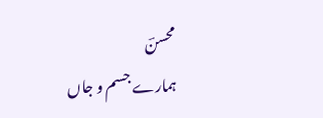محسنؔ
ہمارے جسم و جاں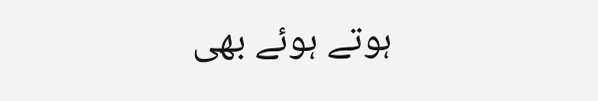ہوتے ہوئے بھی